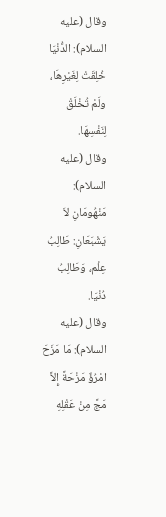وقال (عليه السلام): الدُّنْيَا خُلِقَتْ لِغَيْرِهَا، ولَمْ تُخْلَقْ لِنَفْسِهَا.
وقال (عليه السلام): مَنْهُومَانِ لاَ يَشْبَعَانِ: طَالِبُ عِلْم، وَطَالِبُ دُنْيَا.
وقال (عليه السلام): مَا مَزَحَ امْرُؤٌ مَزْحَةً إِلاَّ مَجَّ مِنْ عَقْلِهِ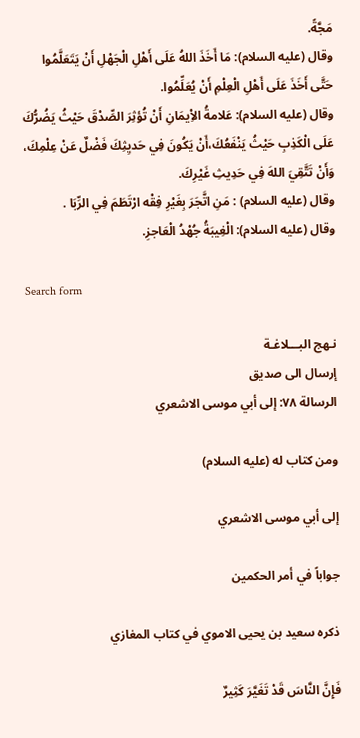مَجَّةً.
وقال (عليه السلام): مَا أَخَذَ اللهُ عَلَى أَهْلِ الْجَهْلِ أَنْ يَتَعَلَّمُوا حَتَّى أَخَذَ عَلَى أَهْلِ الْعِلْمِ أَنْ يُعَلِّمُوا.
وقال (عليه السلام): عَلامةُ الاِْيمَانِ أَنْ تُؤثِرَ الصِّدْقَ حَيْثُ يَضُرُّكَ عَلَى الْكَذِبِ حَيْثُ يَنْفَعُكَ،أَنْ يَكُونَ فِي حَديِثِكَ فَضْلٌ عَنْ عِلْمِكَ، وَأَنْ تَتَّقِيَ اللهَ فِي حَدِيثِ غَيْرِكَ.
وقال (عليه السلام) : مَنِ اتَّجَرَ بِغَيْرِ فِقْه ارْتَطَمَ فِي الرِّبَا .
وقال (عليه السلام): الْغِيبَةُ جُهْدُ الْعَاجزِ.

Search form

نـهج البـــلاغـة
إرسال الی صدیق
الرسالة ٧٨: إلى أبي موسى الاشعري

ومن كتاب له (عليه السلام)

إلى أبي موسى الاشعري

جواباً في أمر الحكمين

ذكره سعيد بن يحيى الاموي في كتاب المغازي

فَإِنَّ النَّاسَ قَدْ تَغَيَّرَ كَثِيرٌ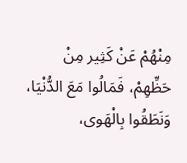مِنْهُمْ عَنْ كَثِير مِنْ حَظِّهِمْ، فَمَالُوا مَعَ الدُّنْيَا، وَنَطَقُوا بِالْهَوى،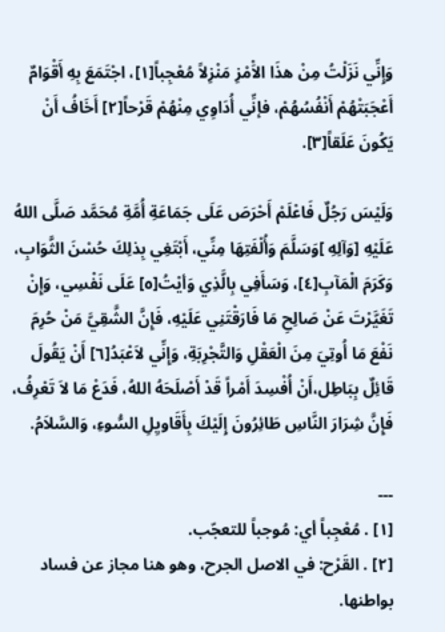وَإِنِّي نَزَلْتُ مِنْ هذَا الاَْمْزِ مَنْزِلاً مُعْجِباً[١]، اجْتَمَعَ بِهِ أَقْوَامٌ أَعْجَبَتْهُمْ أَنْفُسُهُمْ، فإنِّي أُدَاوِي مِنْهُمْ قَرْحاً[٢] أَخَافُ أَنْ يَكُونَ عَلَقاً[٣].

وَلَيْسَ رَجُلٌ فَاعْلَمْ أَحْرَصَ عَلَى جَمَاعَةِ أُمَّةِ مُحَمَّد صَلَّى اللهُ عَلَيْهِ [وَآلِهِ ]وَسَلَّمَ وَأُلْفَتِهَا مِنِّي، أَبْتَغِي بِذلِكَ حُسْنَ الثَّوَابِ، وَكَرَمَ الْمَآبِ[٤]، وَسَأَفِي بِالَّذِي وَأيْتُ[٥] عَلَى نَفْسِي، وَإِنْ تَغَيَّرْتَ عَنْ صَالِحِ مَا فَارَقْتَنِي عَلَيْهِ، فَإِنَّ الشَّقِيَّ مَنْ حُرِمَ نَفْعَ مَا أُوتِيَ مِنَ الْعَقْلِ وَالتَّجْرِبَةِ، وَإِنِّي لاَعْبَدُ[٦] أَنْ يَقُولَ قَائِلٌ بِبَاطِل،أَنْ أُفْسِدَ أَمْراً قَدْ أَصْلَحَهُ اللهُ، فَدَعْ مَا لاَ تَعْرِفُ، فَإِنَّ شِرَارَ النَّاسِ طَائِرُونَ إِلَيْكَ بِأَقَاويِلِ السُّوءِ، وَالسَّلاَمُ.

---
[١] . مُعْجِباً أي: مُوجباً للتعجّب.
[٢] . القَرْح: في الاصل الجرح، وهو هنا مجاز عن فساد بواطنها.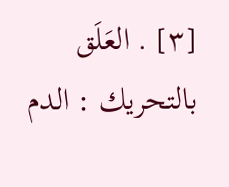[٣] . العَلَق بالتحريك : الدم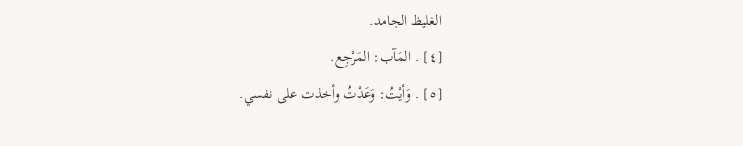الغليظ الجامد.
[٤] . المَآب: المَرْجِع.
[٥] . وَأيْتُ: وَعَدْتُ وأخذت على نفسي.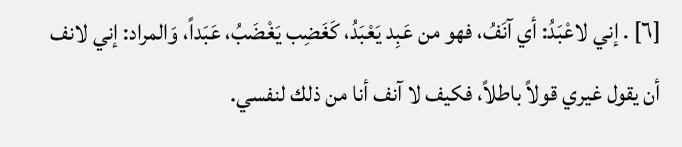[٦] . إني لاعْبَدُ: أي آنَفُ، فهو من عَبِد يَعْبَدُ، كَغَضِب يَغْضَبُ، عَبَداً، وَالمراد: إني لانف أن يقول غيري قولاً باطلاً، فكيف لا آنف أنا من ذلك لنفسي.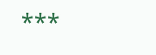***